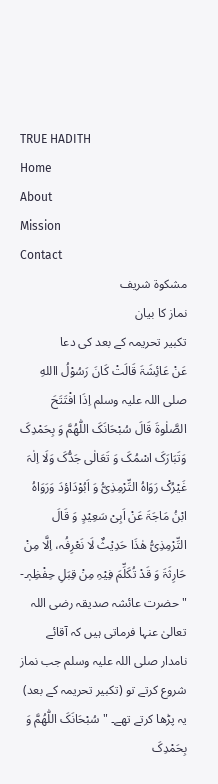TRUE HADITH
Home
About
Mission
Contact
مشکوۃ شریف
نماز کا بیان
تکبیر تحریمہ کے بعد کی دعا
عَنْ عَائِشَۃَ قَالَتْ کَانَ رَسُوْلُ االلهِ صلی اللہ علیہ وسلم اِذَا افْتَتَحَ الصَّلٰوۃَ قَالَ سُبْحَانَکَ اللّٰھُمَّ وَ بِحَمْدِکَ وَتَبَارَکَ اسْمُکَ وَ تَعَالٰی جَدُّکَ وَلَا اِلٰہَ غَیْرُکْ رَوَاہُ التِّرْمِذِیُّ وَ اَبُوْدَاؤدَ وَرَوَاہُ ابْنُ مَاجَۃَ عَنْ اَبِیْ سَعِیْدٍ وَ قَالَ التِّرْمِذِیُّ ھٰذَا حَدِیْثٌ لَا نَعْرِفُہ، اِلَّا مِنْ حَارِثَۃَ وَ قَدْ تُکَلِّمَ فِیْہِ مِنْ قِبَلِ حِفْظِہٖ۔-
" حضرت عائشہ صدیقہ رضی اللہ تعالیٰ عنہا فرماتی ہیں کہ آقائے نامدار صلی اللہ علیہ وسلم جب نماز شروع کرتے تو (تکبیر تحریمہ کے بعد) یہ پڑھا کرتے تھے۔ "سُبْحَانَکَ اللّٰھُمَّ وَ بِحَمْدِکَ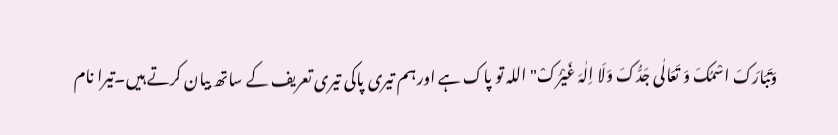وَتَبَارَکَ اسْمُکَ وَ تَعَالٰی جَدُّکَ وَلَا اِلٰہَ غَیْرُکْ" اللہ تو پاک ہے اور ہم تیری پاکی تیری تعریف کے ساتھ بیان کرتے ہیں۔تیرا نام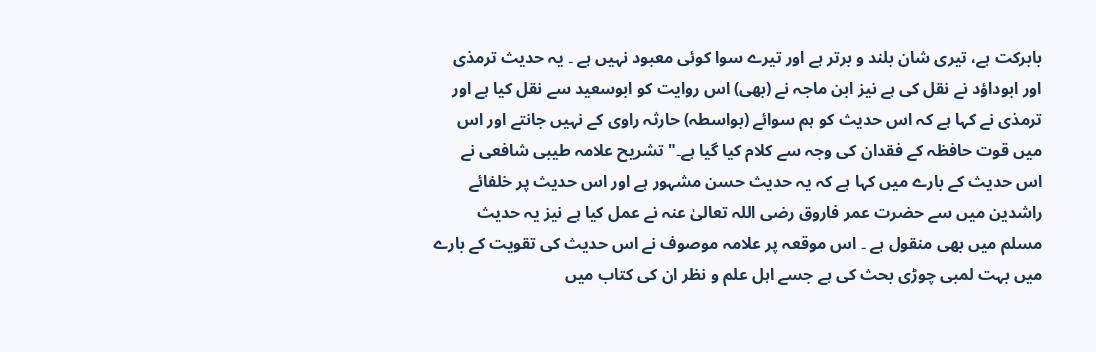بابرکت ہے، تیری شان بلند و برتر ہے اور تیرے سوا کوئی معبود نہیں ہے ۔ یہ حدیث ترمذی اور ابوداؤد نے نقل کی ہے نیز ابن ماجہ نے (بھی) اس روایت کو ابوسعید سے نقل کیا ہے اور ترمذی نے کہا ہے کہ اس حدیث کو ہم سوائے (بواسطہ) حارثہ راوی کے نہیں جانتے اور اس میں قوت حافظہ کے فقدان کی وجہ سے کلام کیا گیا ہے۔" تشریح علامہ طیبی شافعی نے اس حدیث کے بارے میں کہا ہے کہ یہ حدیث حسن مشہور ہے اور اس حدیث پر خلفائے راشدین میں سے حضرت عمر فاروق رضی اللہ تعالیٰ عنہ نے عمل کیا ہے نیز یہ حدیث مسلم میں بھی منقول ہے ۔ اس موقعہ پر علامہ موصوف نے اس حدیث کی تقویت کے بارے میں بہت لمبی چوڑی بحث کی ہے جسے اہل علم و نظر ان کی کتاب میں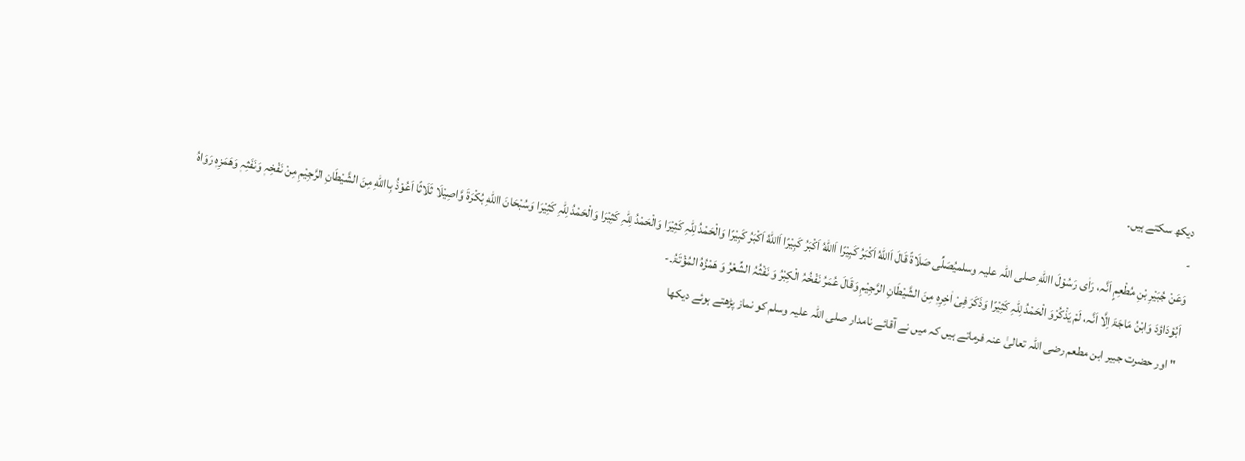دیکھ سکتے ہیں۔
-
وَعَنْ جُبَیْرِ بْنِ مُطْعِمٍ اَنَّہ، رَاٰی رَسُوْلَ االلهِ صلی اللہ علیہ وسلمیُصَلِّی صَلَاۃً قَالَ اَاللهُ اَکْبَرُ کَبِیْرًا اَاللهُ اَکْبَرُ کَبِیْرًا اَاللهُ اَکْبَرُ کَبِیْرًا وَالْحَمْدُ لِلّٰہِ کَثِیْرَا وَالْحَمْدُ لِلّٰہِ کَثِیْرَا وَالْحَمْدُ لِلّٰہِ کَثِیْرَا وَسُبْحَانَ االلهِ بُکْرَۃَ وَّاصِیْلَا ثَلَاثًا اَعُوْذُ بِااللهِ مِنَ الشَّیْطَانِ الرَّجِیْمِ مِنْ نَفْخِہٖ وَنَفَثِہٖ وَھَمَزِہٖ رَوَاہُ اَبُوْدَاؤدَ وَابْنُ مَاجَۃَ اِلَّا اَنَّہ، لَمْ یَذْکُرْوَ الْحَمْدُ لِلّٰہِ کَثِیْرًا وَذَکَرَ فِیْ اٰخِرِہٖ مِنَ الشَّیْطَانِ الرَّجِیْمِ وَقَالَ عُمَرُ نَفْخُہُ الْکِبْرُ وَ نَفْثُہُ الشِّعْرُ وَ ھَمْزُہُ المُؤْتَۃُ۔-
" اور حضرت جبیر ابن مطعم رضی اللہ تعالیٰ عنہ فرماتے ہیں کہ میں نے آقائے نامدار صلی اللہ علیہ وسلم کو نماز پڑھتے ہوئے دیکھا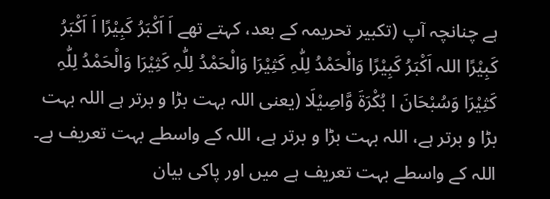ہے چنانچہ آپ (تکبیر تحریمہ کے بعد، کہتے تھے اَ اَکْبَرُ کَبِیْرًا اَ اَکْبَرُ کَبِیْرًا اللہ اَکْبَرُ کَبِیْرًا وَالْحَمْدُ لِلّٰہِ کَثِیْرَا وَالْحَمْدُ لِلّٰہِ کَثِیْرَا وَالْحَمْدُ لِلّٰہِ کَثِیْرَا وَسُبْحَانَ ا بُکْرَۃَ وَّاصِیْلَا (یعنی اللہ بہت بڑا و برتر ہے اللہ بہت بڑا و برتر ہے، اللہ بہت بڑا و برتر ہے، اللہ کے واسطے بہت تعریف ہے۔ اللہ کے واسطے بہت تعریف ہے میں اور پاکی بیان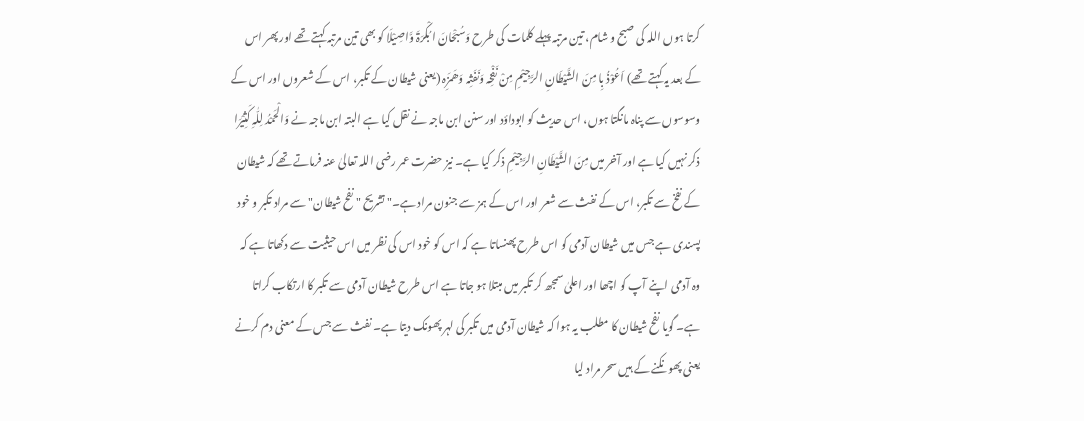کرتا ہوں اللہ کی صبح و شام، تین مرتبہ پہلے کلمات کی طرح وَسُبْحَانَ ا بُکْرَۃَ وَّاصِیْلَا کو بھی تین مرتبہ کہتے تھے اور پھر اس کے بعد یہ کہتے تھے) اَعُوْذُ بِا مِنَ الشَّیْطَانِ الرَّجِیْمِ مِنْ نَفْخِہ وَنَفَثِہ وَھَمَزِہ (یعنی شیطان کے تکبر، اس کے شعروں اور اس کے وسوسوں سے پناہ مانگتا ہوں، اس حدیث کو ابوداؤد اور سنن ابن ماجہ نے نقل کیا ہے البتہ ابن ماجہ نے وَالْحَمْدُ لِلّٰہِ کَثِیْرَا ذکر نہیں کیا ہے اور آخر میں مِنَ الشَّیْطَانِ الرَّجِیْمِ ذکر کیا ہے۔ نیز حضرت عمر رضی اللہ تعالیٰ عنہ فرماتے تھے کہ شیطان کے نفخ سے تکبر، اس کے نفث سے شعر اور اس کے ہمز سے جنون مراد ہے۔" تشریح " نفح شیطان" سے مراد تکبر و خود پسندی ہے جس میں شیطان آدمی کو اس طرح پھنساتا ہے کہ اس کو خود اس کی نظر میں اس حیثیت سے دکھاتا ہے کہ وہ آدمی اپنے آپ کو اچھا اور اعلیٰ سمجھ کر تکبر میں مبتلا ہو جاتا ہے اس طرح شیطان آدمی سے تکبر کا ارتکاب کراتا ہے۔ گویا نفح شیطان کا مطلب یہ ہوا کہ شیطان آدمی میں تکبر کی لہر پھونک دیتا ہے۔ نفث سے جس کے معنی دم کرنے یعنی پھونکنے کے ہیں سحر مراد لیا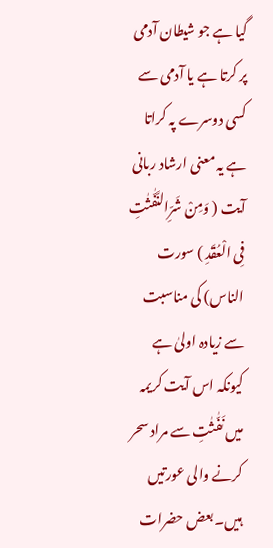گیا ہے جو شیطان آدمی پر کرتا ہے یا آدمی سے کسی دوسرے پہ کراتا ہے یہ معنی ارشاد ربانی آیت ( وَمِنْ شَرِّالنَّفّٰثٰتِ فِی الْعُقَدِ ) سورت الناس) کی مناسبت سے زیادہ اولیٰ ہے کیونکہ اس آیت کریمہ میں نَفّٰثٰتِ سے مراد سحر کرنے والی عورتیں ہیں۔ بعض حضرات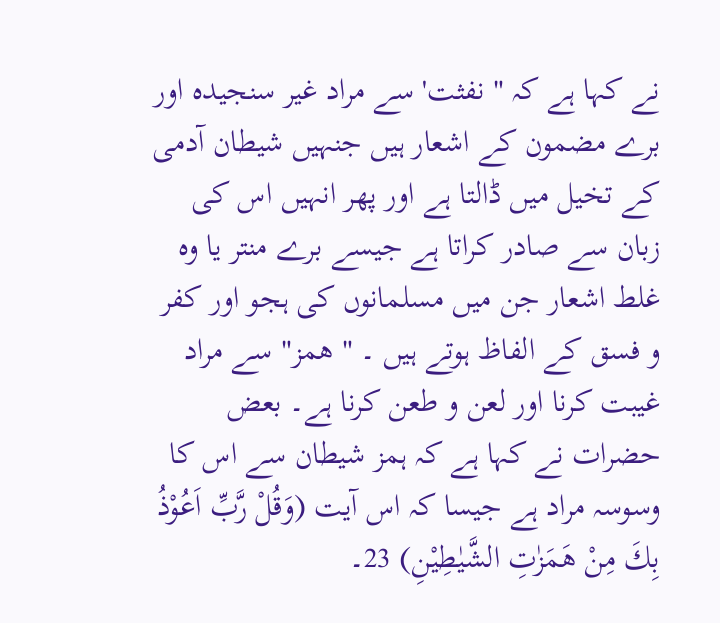نے کہا ہے کہ " نفثت' سے مراد غیر سنجیدہ اور برے مضمون کے اشعار ہیں جنہیں شیطان آدمی کے تخیل میں ڈالتا ہے اور پھر انہیں اس کی زبان سے صادر کراتا ہے جیسے برے منتر یا وہ غلط اشعار جن میں مسلمانوں کی ہجو اور کفر و فسق کے الفاظ ہوتے ہیں ۔ " ھمز" سے مراد غیبت کرنا اور لعن و طعن کرنا ہے۔ بعض حضرات نے کہا ہے کہ ہمز شیطان سے اس کا وسوسہ مراد ہے جیسا کہ اس آیت (وَقُلْ رَّبِّ اَعُوْذُ بِكَ مِنْ هَمَزٰتِ الشَّيٰطِيْنِ) 23۔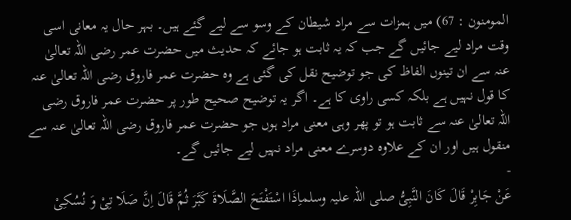المومنون : 67) میں ہمزات سے مراد شیطان کے وسو سے لیے گئے ہیں۔ بہر حال یہ معانی اسی وقت مراد لیے جائیں گے جب کہ یہ ثابت ہو جائے کہ حدیث میں حضرت عمر رضی اللہ تعالیٰ عنہ سے ان تینوں الفاظ کی جو توضیح نقل کی گئی ہے وہ حضرت عمر فاروق رضی اللہ تعالیٰ عنہ کا قول نہیں ہے بلکہ کسی راوی کا ہے۔ اگر یہ توضیح صحیح طور پر حضرت عمر فاروق رضی اللہ تعالیٰ عنہ سے ثابت ہو تو پھر وہی معنی مراد ہوں جو حضرت عمر فاروق رضی اللہ تعالیٰ عنہ سے منقول ہیں اور ان کے علاوہ دوسرے معنی مراد نہیں لیے جائیں گے۔
-
عَنْ جَابِرْ قَالَ کَانَ النَّبِیُّ صلی اللہ علیہ وسلماِذَا اسْتَفْتَحَ الصَّلَاۃَ کَبَّرَ ثُمَّ قَالَ اِنَّ صَلَا تِیْ وَ نُسُکِیْ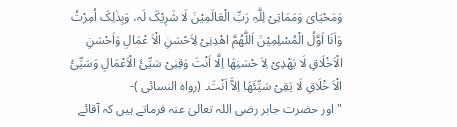وَمَحْیَایَ وَمَمَاتِیْ لِلّٰہِ رَبِّ الْعَالَمِیْنَ لَا شَرِیْکَ لَہ، وَبِذٰلِکَ اُمِرْتُ وَاَنَا اَوَّلُ الْمُسْلِمِیْنَ اَللّٰھُمَّ اھْدِنِیْ لِاَحْسَنِ الْاَ عْمَالِ وَاَحْسَنِ الْاَخْلَاقِ لَا یَھْدِیْ لِاَ حْسَنِھَا اِلَّا اَنْتَ وَقِنِیْ سَیِّئَ الْاَعْمَالِ وَسَیِّئَ الْاَ خْلَاقِ لَا یَقِیْ سَیِّئَھَا اِلاَّ اَنْتَ۔ (رواہ النسائی )-
" اور حضرت جابر رضی اللہ تعالیٰ عنہ فرماتے ہیں کہ آقائے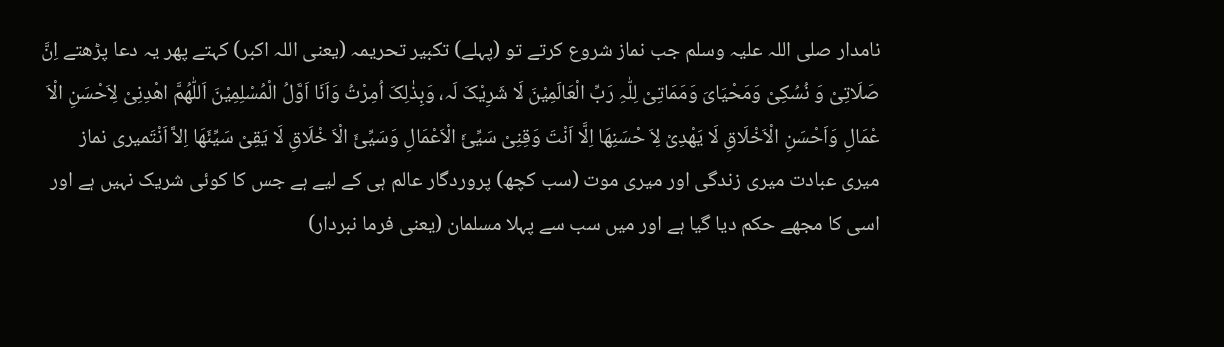نامدار صلی اللہ علیہ وسلم جب نماز شروع کرتے تو (پہلے) تکبیر تحریمہ (یعنی اللہ اکبر) کہتے پھر یہ دعا پڑھتے اِنَّ صَلَاتِیْ وَ نُسُکِیْ وَمَحْیَایَ وَمَمَاتِیْ لِلّٰہِ رَبِّ الْعَالَمِیْنَ لَا شَرِیْکَ لَہ، وَبِذٰلِکَ اُمِرْتُ وَاَنَا اَوَّلُ الْمُسْلِمِیْنَ اَللّٰھُمَّ اھْدِنِیْ لِاَحْسَنِ الْاَ عْمَالِ وَاَحْسَنِ الْاَخْلَاقِ لَا یَھْدِیْ لِاَ حْسَنِھَا اِلَّا اَنْتَ وَقِنِیْ سَیِّئَ الْاَعْمَالِ وَسَیِّئَ الْاَ خْلَاقِ لَا یَقِیْ سَیِّئَھَا اِلاَّ اَنْتَمیری نماز میری عبادت میری زندگی اور میری موت (سب کچھ) پروردگار عالم ہی کے لیے ہے جس کا کوئی شریک نہیں ہے اور اسی کا مجھے حکم دیا گیا ہے اور میں سب سے پہلا مسلمان (یعنی فرما نبردار)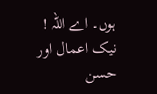ہوں۔ اے اللہ ! نیک اعمال اور حسن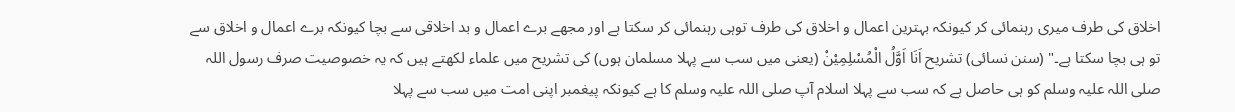اخلاق کی طرف میری رہنمائی کر کیونکہ بہترین اعمال و اخلاق کی طرف توہی رہنمائی کر سکتا ہے اور مجھے برے اعمال و بد اخلاقی سے بچا کیونکہ برے اعمال و اخلاق سے تو ہی بچا سکتا ہے۔" (سنن نسائی) تشریح اَنَا اَوَّلُ الْمُسْلِمِیْنْ (یعنی میں سب سے پہلا مسلمان ہوں) کی تشریح میں علماء لکھتے ہیں کہ یہ خصوصیت صرف رسول اللہ صلی اللہ علیہ وسلم کو ہی حاصل ہے کہ سب سے پہلا اسلام آپ صلی اللہ علیہ وسلم کا ہے کیونکہ پیغمبر اپنی امت میں سب سے پہلا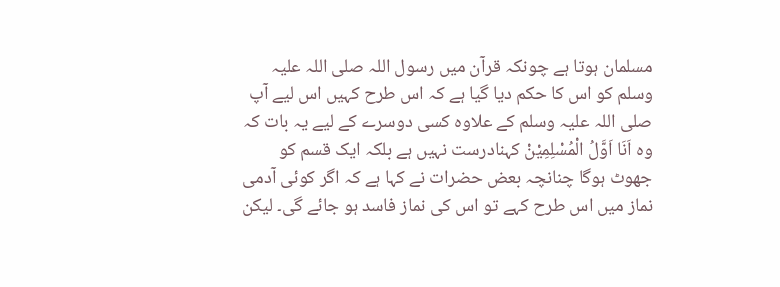مسلمان ہوتا ہے چونکہ قرآن میں رسول اللہ صلی اللہ علیہ وسلم کو اس کا حکم دیا گیا ہے کہ اس طرح کہیں اس لیے آپ صلی اللہ علیہ وسلم کے علاوہ کسی دوسرے کے لیے یہ بات کہ وہ اَنَا اَوَّلُ الْمُسْلِمِیْنْ کہنادرست نہیں ہے بلکہ ایک قسم کو جھوٹ ہوگا چنانچہ بعض حضرات نے کہا ہے کہ اگر کوئی آدمی نماز میں اس طرح کہے تو اس کی نماز فاسد ہو جائے گی۔ لیکن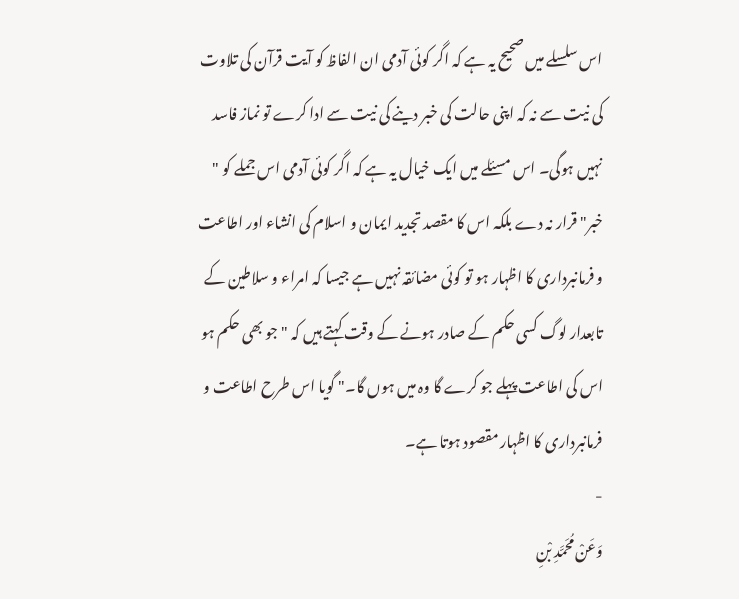اس سلسلے میں صحیح یہ ہے کہ اگر کوئی آدمی ان الفاظ کو آیت قرآن کی تلاوت کی نیت سے نہ کہ اپنی حالت کی خبر دینے کی نیت سے ادا کرے تو نماز فاسد نہیں ہوگی۔ اس مسئلے میں ایک خیال یہ ہے کہ اگر کوئی آدمی اس جملے کو " خبر" قرار نہ دے بلکہ اس کا مقصد تجدید ایمان و اسلام کی انشاء اور اطاعت و فرمانبرداری کا اظہار ہو تو کوئی مضائقہ نہیں ہے جیسا کہ امراء و سلاطین کے تابعدار لوگ کسی حکم کے صادر ہونے کے وقت کہتے ہیں کہ " جو بھی حکم ہو اس کی اطاعت پہلے جو کرے گا وہ میں ہوں گا۔" گویا اس طرح اطاعت و فرمانبرداری کا اظہار مقصود ہوتا ہے۔
-
وَعَنْ مُحَمَّدِ بْنِ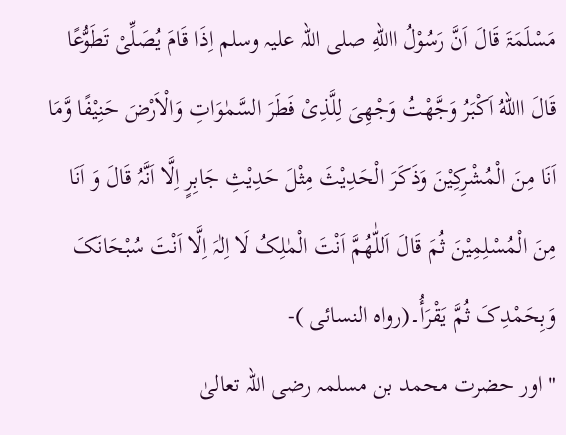مَسْلَمَۃَ قَالَ اَنَّ رَسُوْلُ االلهِ صلی اللہ علیہ وسلم اِذَا قَامَ یُصَلِّیْ تَطَوُّعًا قَالَ االلهُ اَکْبَرُ وَجَّھْتُ وَجْھِیَ لِلَّذِیْ فَطَرَ السَّمٰوَاتِ وَالْاَرْضَ حَنِیْفًا وَّمَا اَنَا مِنَ الْمُشْرِکِیْنَ وَذَکَرَ الْحَدِیْثَ مِثْلَ حَدِیْثِ جَابِرٍ اِلَّا اَنَّہُ قَالَ وَ اَنَا مِنَ الْمُسْلِمِیْنَ ثُمَ قَالَ اَللّٰھُمَّ اَنْتَ الْمٰلِکُ لَا اِلٰہَ اِلَّا اَنْتَ سُبْحَانَکَ وَبِحَمْدِکَ ثُمَّ یَقْرَأُ۔(رواہ النسائی )-
" اور حضرت محمد بن مسلمہ رضی اللہ تعالیٰ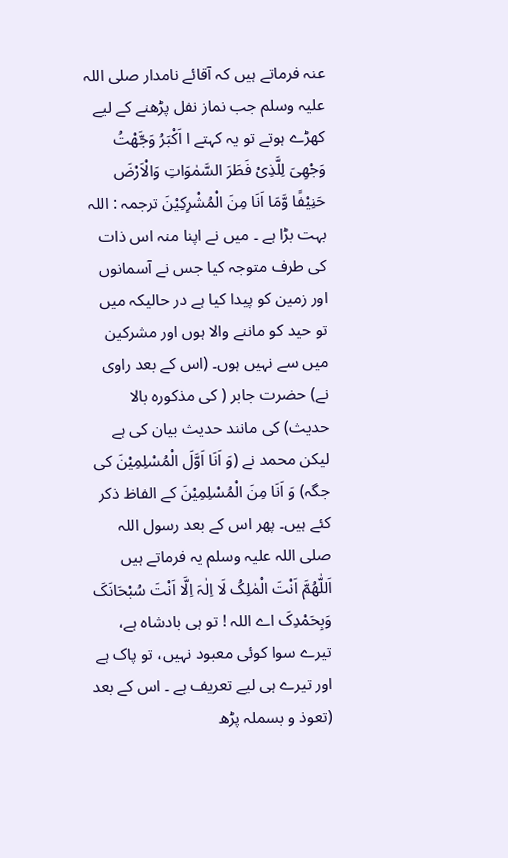عنہ فرماتے ہیں کہ آقائے نامدار صلی اللہ علیہ وسلم جب نماز نفل پڑھنے کے لیے کھڑے ہوتے تو یہ کہتے ا اَکْبَرُ وَجَّھْتُ وَجْھِیَ لِلَّذِیْ فَطَرَ السَّمٰوَاتِ وَالْاَرْضَ حَنِیْفًا وَّمَا اَنَا مِنَ الْمُشْرِکِیْنَ ترجمہ : اللہ بہت بڑا ہے ۔ میں نے اپنا منہ اس ذات کی طرف متوجہ کیا جس نے آسمانوں اور زمین کو پیدا کیا ہے در حالیکہ میں تو حید کو ماننے والا ہوں اور مشرکین میں سے نہیں ہوں۔ (اس کے بعد راوی نے) حضرت جابر ( کی مذکورہ بالا حدیث) کی مانند حدیث بیان کی ہے لیکن محمد نے (وَ اَنَا اَوَّلَ الْمُسْلِمِیْنَ کی جگہ) وَ اَنَا مِنَ الْمُسْلِمِیْنَ کے الفاظ ذکر کئے ہیں۔ پھر اس کے بعد رسول اللہ صلی اللہ علیہ وسلم یہ فرماتے ہیں اَللّٰھُمَّ اَنْتَ الْمٰلِکُ لَا اِلٰہَ اِلَّا اَنْتَ سُبْحَانَکَ وَبِحَمْدِکَ اے اللہ ! تو ہی بادشاہ ہے، تیرے سوا کوئی معبود نہیں، تو پاک ہے اور تیرے ہی لیے تعریف ہے ۔ اس کے بعد (تعوذ و بسملہ پڑھ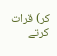کر) قرات کرتے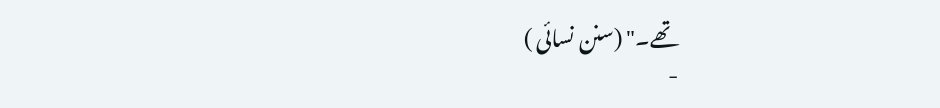تھے۔" (سنن نسائی )
-